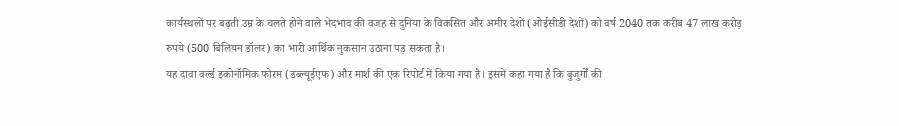कार्यस्थलों पर बढ़ती उम्र के चलते होने वाले भेदभाव की वजह से दुनिया के विकसित और अमीर देशों (ओईसीडी देशों) को वर्ष 2040 तक करीब 47 लाख करोड़ रुपये (500 बिलियन डॉलर) का भारी आर्थिक नुकसान उठाना पड़ सकता है।
यह दावा वर्ल्ड इकोनॉमिक फोरम (डब्ल्यूईएफ) और मार्श की एक रिपोर्ट में किया गया है। इसमें कहा गया है कि बुजुर्गों की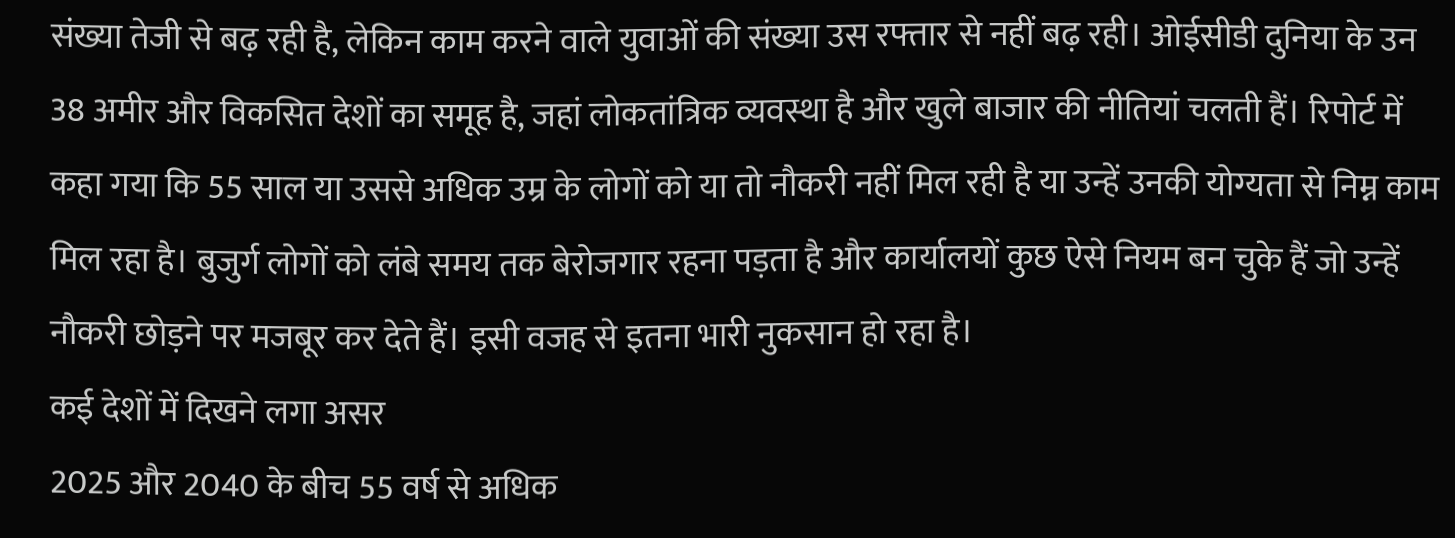संख्या तेजी से बढ़ रही है, लेकिन काम करने वाले युवाओं की संख्या उस रफ्तार से नहीं बढ़ रही। ओईसीडी दुनिया के उन 38 अमीर और विकसित देशों का समूह है, जहां लोकतांत्रिक व्यवस्था है और खुले बाजार की नीतियां चलती हैं। रिपोर्ट में कहा गया कि 55 साल या उससे अधिक उम्र के लोगों को या तो नौकरी नहीं मिल रही है या उन्हें उनकी योग्यता से निम्न काम मिल रहा है। बुजुर्ग लोगों को लंबे समय तक बेरोजगार रहना पड़ता है और कार्यालयों कुछ ऐसे नियम बन चुके हैं जो उन्हें नौकरी छोड़ने पर मजबूर कर देते हैं। इसी वजह से इतना भारी नुकसान हो रहा है।
कई देशों में दिखने लगा असर
2025 और 2040 के बीच 55 वर्ष से अधिक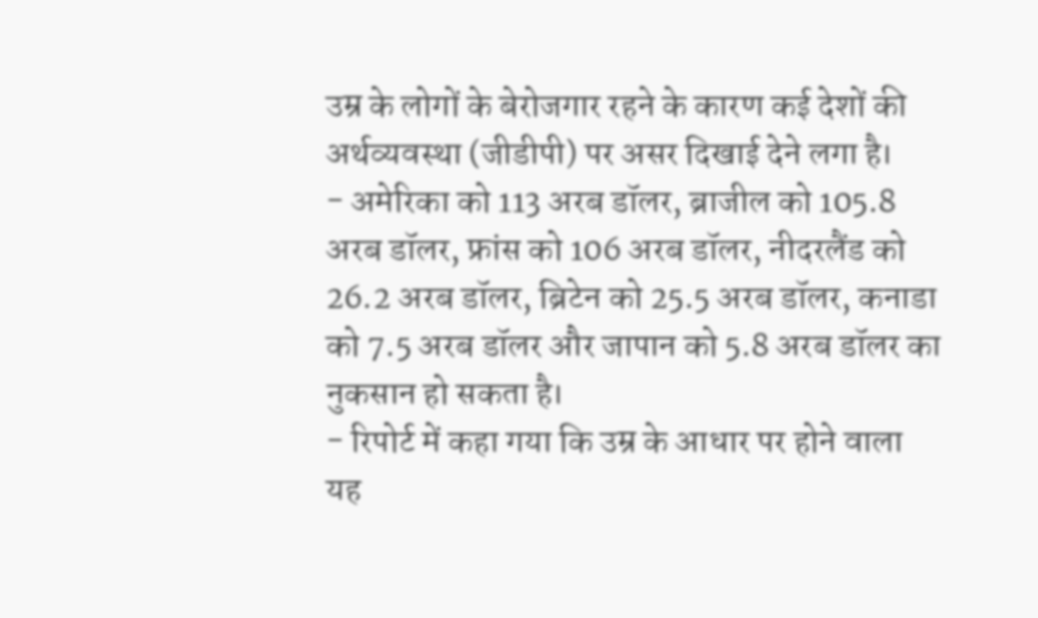उम्र के लोगों के बेरोजगार रहने के कारण कई देशों की अर्थव्यवस्था (जीडीपी) पर असर दिखाई देने लगा है।
- अमेरिका को 113 अरब डॉलर, ब्राजील को 105.8 अरब डॉलर, फ्रांस को 106 अरब डॉलर, नीदरलैंड को 26.2 अरब डॉलर, ब्रिटेन को 25.5 अरब डॉलर, कनाडा को 7.5 अरब डॉलर और जापान को 5.8 अरब डॉलर का नुकसान हो सकता है।
- रिपोर्ट में कहा गया कि उम्र के आधार पर होने वाला यह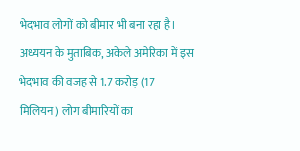भेदभाव लोगों को बीमार भी बना रहा है। अध्ययन के मुताबिक, अकेले अमेरिका में इस भेदभाव की वजह से 1.7 करोड़ (17 मिलियन) लोग बीमारियों का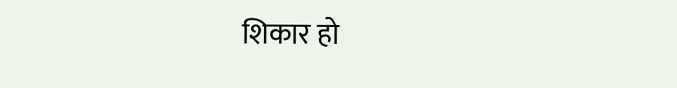शिकार हो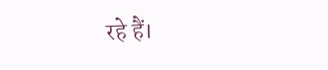रहे हैं।